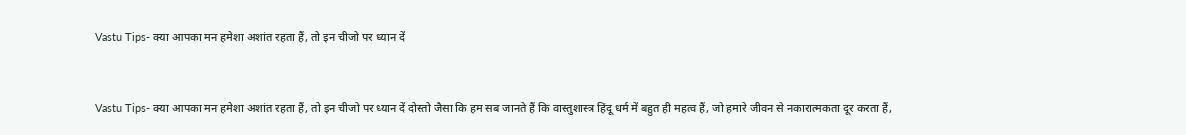Vastu Tips- क्या आपका मन हमेशा अशांत रहता हैं, तो इन चीजो पर ध्यान दें


Vastu Tips- क्या आपका मन हमेशा अशांत रहता हैं, तो इन चीजो पर ध्यान दें दोस्तो जैसा कि हम सब जानते हैं कि वास्तुशास्त्र हिंदू धर्म में बहुत ही महत्व हैं, जो हमारे जीवन से नकारात्मकता दूर करता हैं,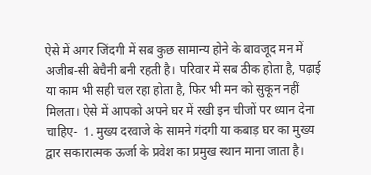ऐसे में अगर जिंदगी में सब कुछ सामान्य होने के बावजूद मन में अजीब-सी बेचैनी बनी रहती है। परिवार में सब ठीक होता है, पढ़ाई या काम भी सही चल रहा होता है, फिर भी मन को सुकून नहीं मिलता। ऐसे में आपको अपने घर में रखी इन चीजों पर ध्यान देना चाहिए-  1. मुख्य दरवाजे के सामने गंदगी या कबाड़ घर का मुख्य द्वार सकारात्मक ऊर्जा के प्रवेश का प्रमुख स्थान माना जाता है।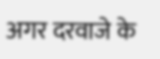अगर दरवाजे के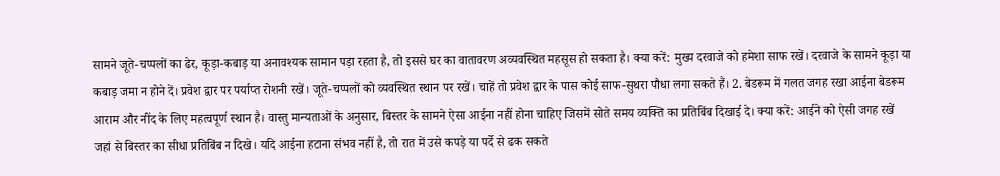सामने जूते-चप्पलों का ढेर, कूड़ा-कबाड़ या अनावश्यक सामान पड़ा रहता है, तो इससे घर का वातावरण अव्यवस्थित महसूस हो सकता है। क्या करें: मुख्य दरवाजे को हमेशा साफ रखें। दरवाजे के सामने कूड़ा या कबाड़ जमा न होने दें। प्रवेश द्वार पर पर्याप्त रोशनी रखें। जूते-चप्पलों को व्यवस्थित स्थान पर रखें। चाहें तो प्रवेश द्वार के पास कोई साफ-सुथरा पौधा लगा सकते हैं। 2. बेडरूम में गलत जगह रखा आईना बेडरूम आराम और नींद के लिए महत्वपूर्ण स्थान है। वास्तु मान्यताओं के अनुसार, बिस्तर के सामने ऐसा आईना नहीं होना चाहिए जिसमें सोते समय व्यक्ति का प्रतिबिंब दिखाई दे। क्या करें: आईने को ऐसी जगह रखें जहां से बिस्तर का सीधा प्रतिबिंब न दिखे। यदि आईना हटाना संभव नहीं है, तो रात में उसे कपड़े या पर्दे से ढक सकते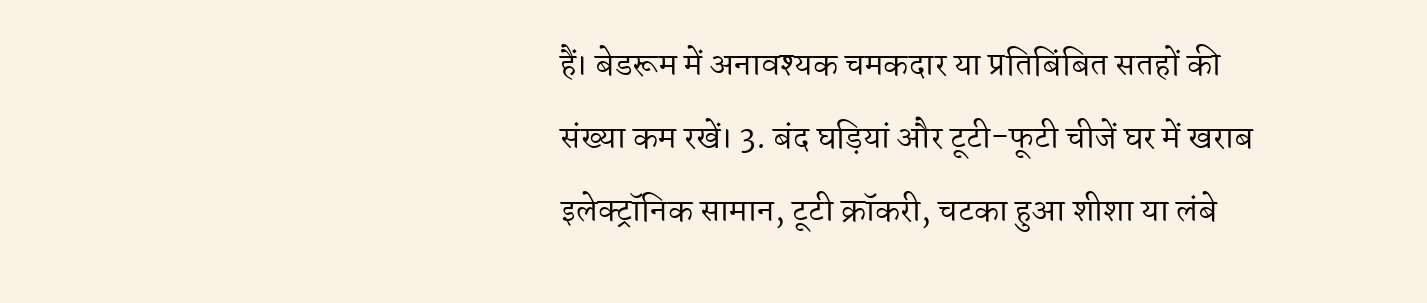हैं। बेडरूम में अनावश्यक चमकदार या प्रतिबिंबित सतहों की संख्या कम रखें। 3. बंद घड़ियां और टूटी-फूटी चीजें घर में खराब इलेक्ट्रॉनिक सामान, टूटी क्रॉकरी, चटका हुआ शीशा या लंबे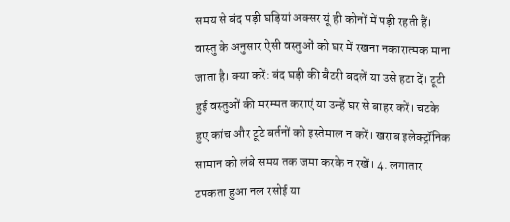समय से बंद पड़ी घड़ियां अक्सर यूं ही कोनों में पड़ी रहती हैं। वास्तु के अनुसार ऐसी वस्तुओं को घर में रखना नकारात्मक माना जाता है। क्या करें: बंद घड़ी की बैटरी बदलें या उसे हटा दें। टूटी हुई वस्तुओं की मरम्मत कराएं या उन्हें घर से बाहर करें। चटके हुए कांच और टूटे बर्तनों को इस्तेमाल न करें। खराब इलेक्ट्रॉनिक सामान को लंबे समय तक जमा करके न रखें। 4. लगातार टपकता हुआ नल रसोई या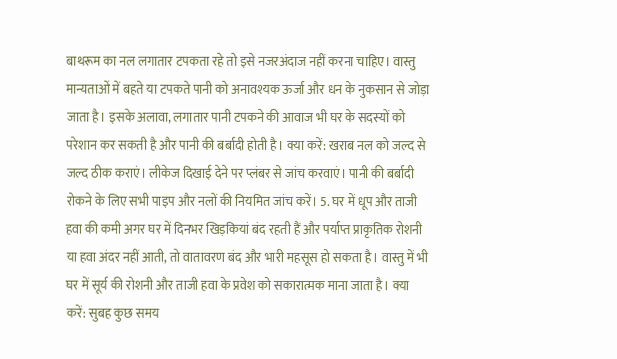बाथरूम का नल लगातार टपकता रहे तो इसे नजरअंदाज नहीं करना चाहिए। वास्तु मान्यताओं में बहते या टपकते पानी को अनावश्यक ऊर्जा और धन के नुकसान से जोड़ा जाता है। इसके अलावा, लगातार पानी टपकने की आवाज भी घर के सदस्यों को परेशान कर सकती है और पानी की बर्बादी होती है। क्या करें: खराब नल को जल्द से जल्द ठीक कराएं। लीकेज दिखाई देने पर प्लंबर से जांच करवाएं। पानी की बर्बादी रोकने के लिए सभी पाइप और नलों की नियमित जांच करें। 5. घर में धूप और ताजी हवा की कमी अगर घर में दिनभर खिड़कियां बंद रहती हैं और पर्याप्त प्राकृतिक रोशनी या हवा अंदर नहीं आती, तो वातावरण बंद और भारी महसूस हो सकता है। वास्तु में भी घर में सूर्य की रोशनी और ताजी हवा के प्रवेश को सकारात्मक माना जाता है। क्या करें: सुबह कुछ समय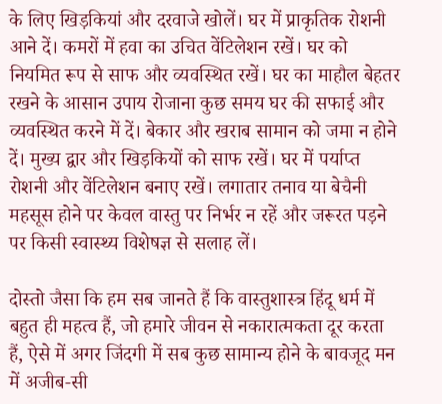के लिए खिड़कियां और दरवाजे खोलें। घर में प्राकृतिक रोशनी आने दें। कमरों में हवा का उचित वेंटिलेशन रखें। घर को नियमित रूप से साफ और व्यवस्थित रखें। घर का माहौल बेहतर रखने के आसान उपाय रोजाना कुछ समय घर की सफाई और व्यवस्थित करने में दें। बेकार और खराब सामान को जमा न होने दें। मुख्य द्वार और खिड़कियों को साफ रखें। घर में पर्याप्त रोशनी और वेंटिलेशन बनाए रखें। लगातार तनाव या बेचैनी महसूस होने पर केवल वास्तु पर निर्भर न रहें और जरूरत पड़ने पर किसी स्वास्थ्य विशेषज्ञ से सलाह लें।

दोस्तो जैसा कि हम सब जानते हैं कि वास्तुशास्त्र हिंदू धर्म में बहुत ही महत्व हैं, जो हमारे जीवन से नकारात्मकता दूर करता हैं, ऐसे में अगर जिंदगी में सब कुछ सामान्य होने के बावजूद मन में अजीब-सी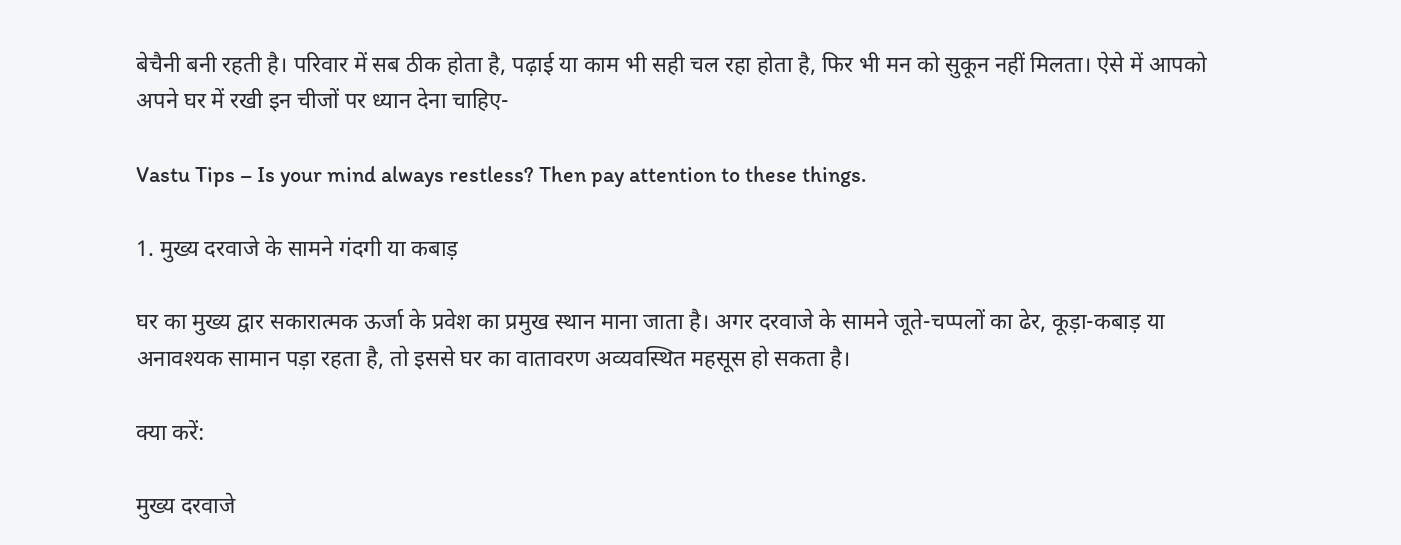बेचैनी बनी रहती है। परिवार में सब ठीक होता है, पढ़ाई या काम भी सही चल रहा होता है, फिर भी मन को सुकून नहीं मिलता। ऐसे में आपको अपने घर में रखी इन चीजों पर ध्यान देना चाहिए-

Vastu Tips – Is your mind always restless? Then pay attention to these things.

1. मुख्य दरवाजे के सामने गंदगी या कबाड़

घर का मुख्य द्वार सकारात्मक ऊर्जा के प्रवेश का प्रमुख स्थान माना जाता है। अगर दरवाजे के सामने जूते-चप्पलों का ढेर, कूड़ा-कबाड़ या अनावश्यक सामान पड़ा रहता है, तो इससे घर का वातावरण अव्यवस्थित महसूस हो सकता है।

क्या करें:

मुख्य दरवाजे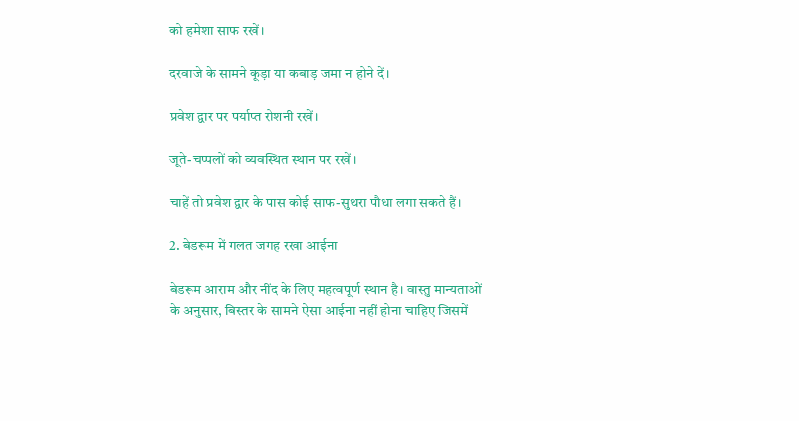को हमेशा साफ रखें।

दरवाजे के सामने कूड़ा या कबाड़ जमा न होने दें।

प्रवेश द्वार पर पर्याप्त रोशनी रखें।

जूते-चप्पलों को व्यवस्थित स्थान पर रखें।

चाहें तो प्रवेश द्वार के पास कोई साफ-सुथरा पौधा लगा सकते हैं।

2. बेडरूम में गलत जगह रखा आईना

बेडरूम आराम और नींद के लिए महत्वपूर्ण स्थान है। वास्तु मान्यताओं के अनुसार, बिस्तर के सामने ऐसा आईना नहीं होना चाहिए जिसमें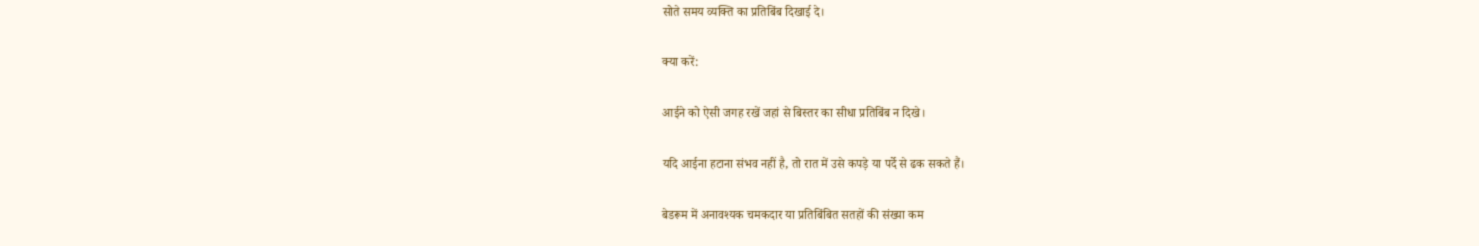सोते समय व्यक्ति का प्रतिबिंब दिखाई दे।

क्या करें:

आईने को ऐसी जगह रखें जहां से बिस्तर का सीधा प्रतिबिंब न दिखे।

यदि आईना हटाना संभव नहीं है, तो रात में उसे कपड़े या पर्दे से ढक सकते हैं।

बेडरूम में अनावश्यक चमकदार या प्रतिबिंबित सतहों की संख्या कम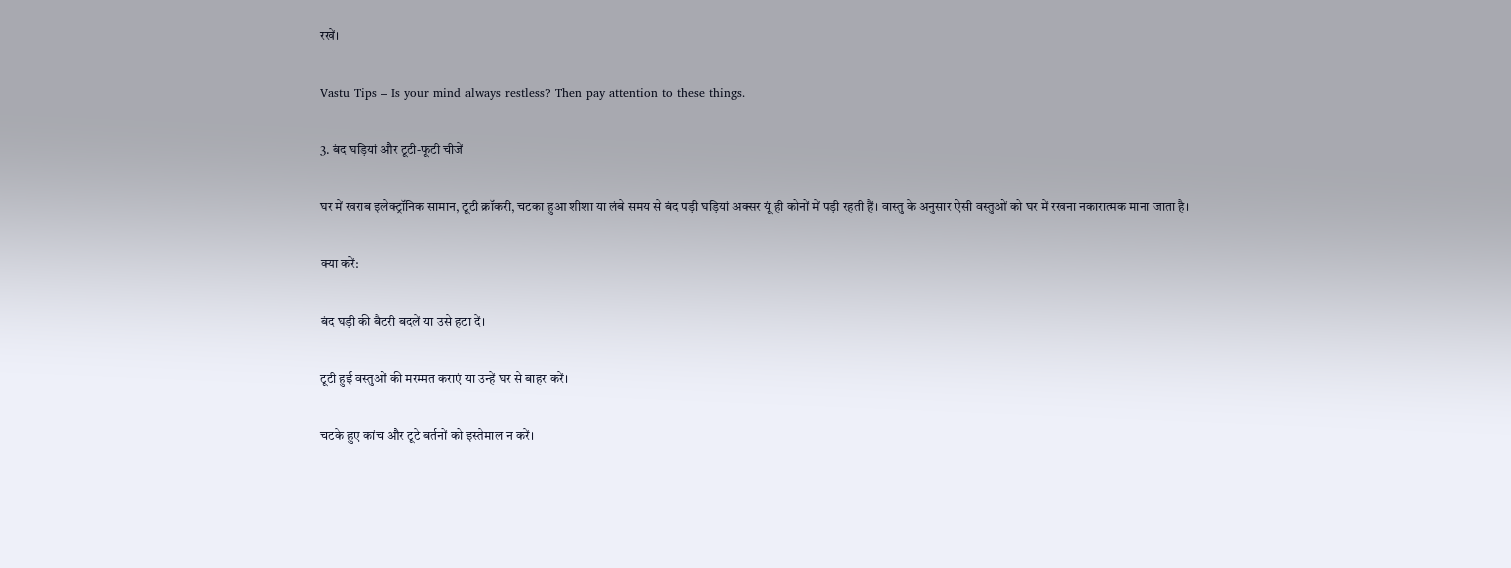रखें।

Vastu Tips – Is your mind always restless? Then pay attention to these things.

3. बंद घड़ियां और टूटी-फूटी चीजें

घर में खराब इलेक्ट्रॉनिक सामान, टूटी क्रॉकरी, चटका हुआ शीशा या लंबे समय से बंद पड़ी घड़ियां अक्सर यूं ही कोनों में पड़ी रहती हैं। वास्तु के अनुसार ऐसी वस्तुओं को घर में रखना नकारात्मक माना जाता है।

क्या करें:

बंद घड़ी की बैटरी बदलें या उसे हटा दें।

टूटी हुई वस्तुओं की मरम्मत कराएं या उन्हें घर से बाहर करें।

चटके हुए कांच और टूटे बर्तनों को इस्तेमाल न करें।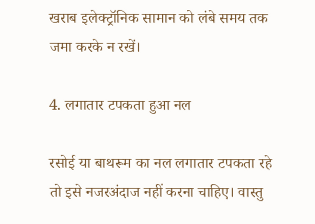खराब इलेक्ट्रॉनिक सामान को लंबे समय तक जमा करके न रखें।

4. लगातार टपकता हुआ नल

रसोई या बाथरूम का नल लगातार टपकता रहे तो इसे नजरअंदाज नहीं करना चाहिए। वास्तु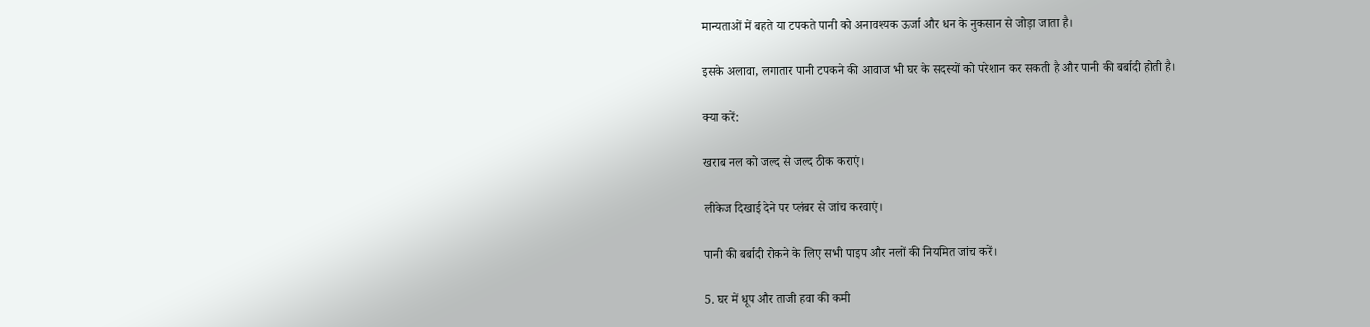मान्यताओं में बहते या टपकते पानी को अनावश्यक ऊर्जा और धन के नुकसान से जोड़ा जाता है।

इसके अलावा, लगातार पानी टपकने की आवाज भी घर के सदस्यों को परेशान कर सकती है और पानी की बर्बादी होती है।

क्या करें:

खराब नल को जल्द से जल्द ठीक कराएं।

लीकेज दिखाई देने पर प्लंबर से जांच करवाएं।

पानी की बर्बादी रोकने के लिए सभी पाइप और नलों की नियमित जांच करें।

5. घर में धूप और ताजी हवा की कमी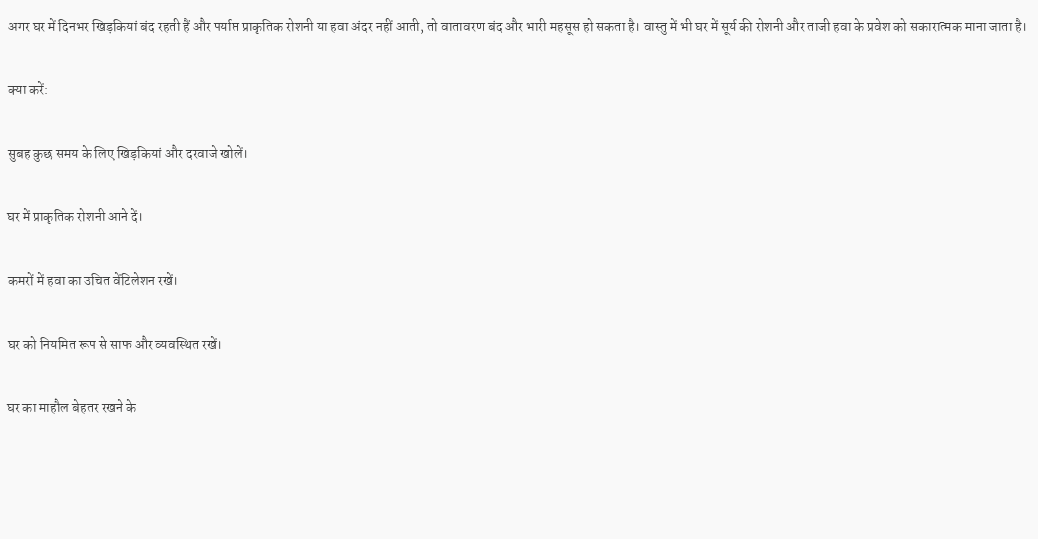अगर घर में दिनभर खिड़कियां बंद रहती हैं और पर्याप्त प्राकृतिक रोशनी या हवा अंदर नहीं आती, तो वातावरण बंद और भारी महसूस हो सकता है। वास्तु में भी घर में सूर्य की रोशनी और ताजी हवा के प्रवेश को सकारात्मक माना जाता है।

क्या करें:

सुबह कुछ समय के लिए खिड़कियां और दरवाजे खोलें।

घर में प्राकृतिक रोशनी आने दें।

कमरों में हवा का उचित वेंटिलेशन रखें।

घर को नियमित रूप से साफ और व्यवस्थित रखें।

घर का माहौल बेहतर रखने के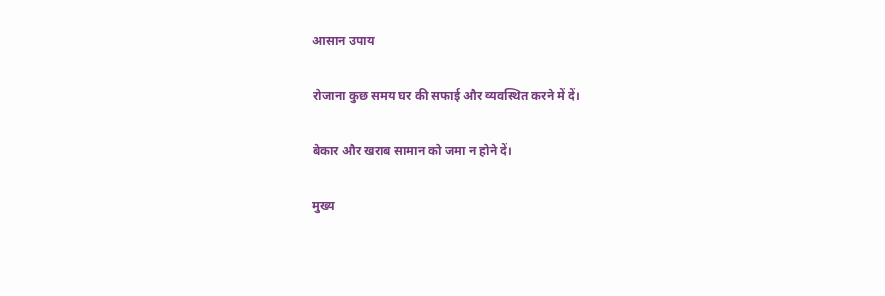आसान उपाय

रोजाना कुछ समय घर की सफाई और व्यवस्थित करने में दें।

बेकार और खराब सामान को जमा न होने दें।

मुख्य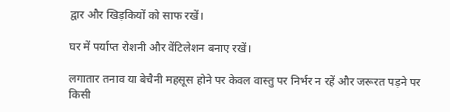द्वार और खिड़कियों को साफ रखें।

घर में पर्याप्त रोशनी और वेंटिलेशन बनाए रखें।

लगातार तनाव या बेचैनी महसूस होने पर केवल वास्तु पर निर्भर न रहें और जरूरत पड़ने पर किसी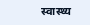स्वास्थ्य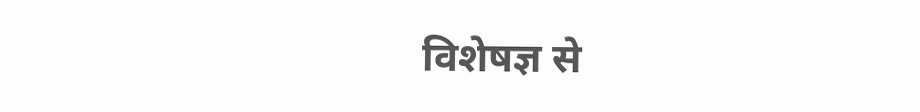विशेषज्ञ से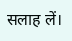सलाह लें।